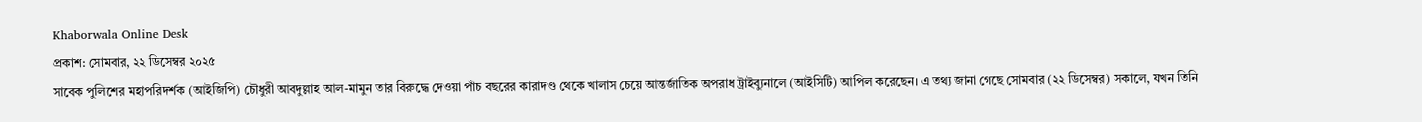Khaborwala Online Desk
প্রকাশ: সোমবার, ২২ ডিসেম্বর ২০২৫
সাবেক পুলিশের মহাপরিদর্শক (আইজিপি) চৌধুরী আবদুল্লাহ আল-মামুন তার বিরুদ্ধে দেওয়া পাঁচ বছরের কারাদণ্ড থেকে খালাস চেয়ে আন্তর্জাতিক অপরাধ ট্রাইব্যুনালে (আইসিটি) আপিল করেছেন। এ তথ্য জানা গেছে সোমবার (২২ ডিসেম্বর) সকালে, যখন তিনি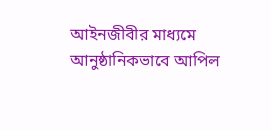আইনজীবীর মাধ্যমে আনুষ্ঠানিকভাবে আপিল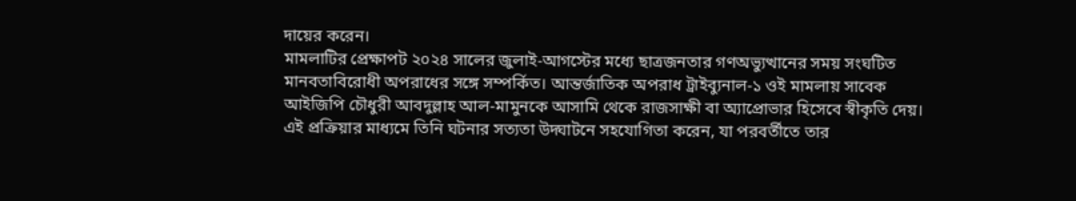দায়ের করেন।
মামলাটির প্রেক্ষাপট ২০২৪ সালের জুলাই-আগস্টের মধ্যে ছাত্রজনতার গণঅভ্যুত্থানের সময় সংঘটিত মানবতাবিরোধী অপরাধের সঙ্গে সম্পর্কিত। আন্তর্জাতিক অপরাধ ট্রাইব্যুনাল-১ ওই মামলায় সাবেক আইজিপি চৌধুরী আবদুল্লাহ আল-মামুনকে আসামি থেকে রাজসাক্ষী বা অ্যাপ্রোভার হিসেবে স্বীকৃতি দেয়। এই প্রক্রিয়ার মাধ্যমে তিনি ঘটনার সত্যতা উদ্ঘাটনে সহযোগিতা করেন, যা পরবর্তীতে তার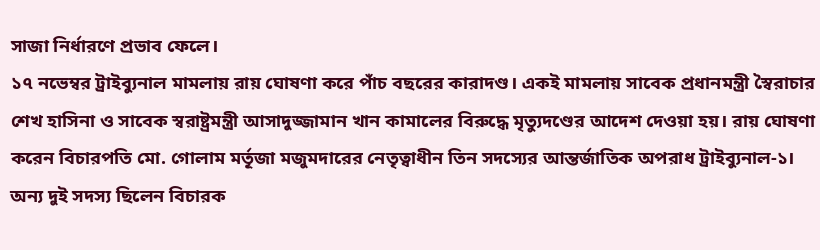সাজা নির্ধারণে প্রভাব ফেলে।
১৭ নভেম্বর ট্রাইব্যুনাল মামলায় রায় ঘোষণা করে পাঁচ বছরের কারাদণ্ড। একই মামলায় সাবেক প্রধানমন্ত্রী স্বৈরাচার শেখ হাসিনা ও সাবেক স্বরাষ্ট্রমন্ত্রী আসাদুজ্জামান খান কামালের বিরুদ্ধে মৃত্যুদণ্ডের আদেশ দেওয়া হয়। রায় ঘোষণা করেন বিচারপতি মো. গোলাম মর্তূজা মজুমদারের নেতৃত্বাধীন তিন সদস্যের আন্তর্জাতিক অপরাধ ট্রাইব্যুনাল-১। অন্য দুই সদস্য ছিলেন বিচারক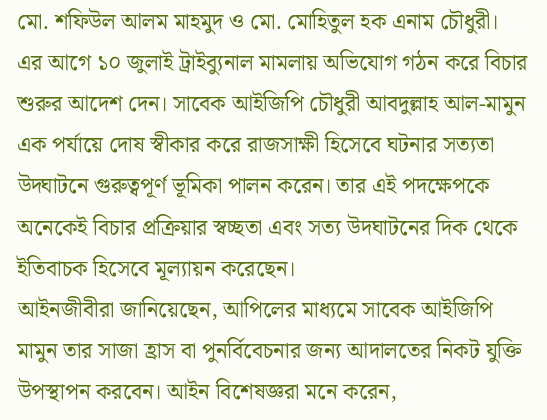মো. শফিউল আলম মাহমুদ ও মো. মোহিতুল হক এনাম চৌধুরী।
এর আগে ১০ জুলাই ট্রাইব্যুনাল মামলায় অভিযোগ গঠন করে বিচার শুরুর আদেশ দেন। সাবেক আইজিপি চৌধুরী আবদুল্লাহ আল-মামুন এক পর্যায়ে দোষ স্বীকার করে রাজসাক্ষী হিসেবে ঘটনার সত্যতা উদ্ঘাটনে গুরুত্বপূর্ণ ভূমিকা পালন করেন। তার এই পদক্ষেপকে অনেকেই বিচার প্রক্রিয়ার স্বচ্ছতা এবং সত্য উদঘাটনের দিক থেকে ইতিবাচক হিসেবে মূল্যায়ন করেছেন।
আইনজীবীরা জানিয়েছেন, আপিলের মাধ্যমে সাবেক আইজিপি মামুন তার সাজা হ্রাস বা পুনর্বিবেচনার জন্য আদালতের নিকট যুক্তি উপস্থাপন করবেন। আইন বিশেষজ্ঞরা মনে করেন,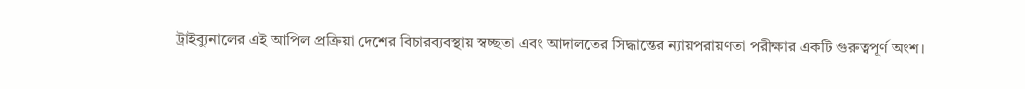ট্রাইব্যুনালের এই আপিল প্রক্রিয়া দেশের বিচারব্যবস্থায় স্বচ্ছতা এবং আদালতের সিদ্ধান্তের ন্যায়পরায়ণতা পরীক্ষার একটি গুরুত্বপূর্ণ অংশ।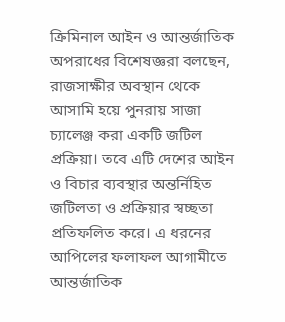ক্রিমিনাল আইন ও আন্তর্জাতিক অপরাধের বিশেষজ্ঞরা বলছেন, রাজসাক্ষীর অবস্থান থেকে আসামি হয়ে পুনরায় সাজা চ্যালেঞ্জ করা একটি জটিল প্রক্রিয়া। তবে এটি দেশের আইন ও বিচার ব্যবস্থার অন্তর্নিহিত জটিলতা ও প্রক্রিয়ার স্বচ্ছতা প্রতিফলিত করে। এ ধরনের আপিলের ফলাফল আগামীতে আন্তর্জাতিক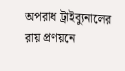অপরাধ ট্রাইব্যুনালের রায় প্রণয়নে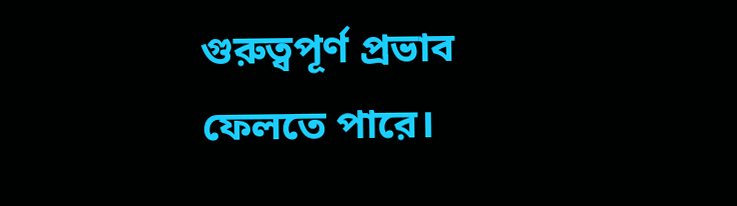গুরুত্বপূর্ণ প্রভাব ফেলতে পারে।